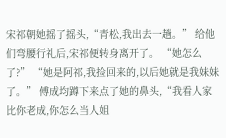宋祁朝她摇了摇头,“青松,我出去一趟。” 给他们弯腰行礼后,宋祁便转身离开了。 “她怎么了?” “她是阿祁,我捡回来的,以后她就是我妹妹了。” 傅成均蹲下来点了她的鼻头,“我看人家比你老成,你怎么当人姐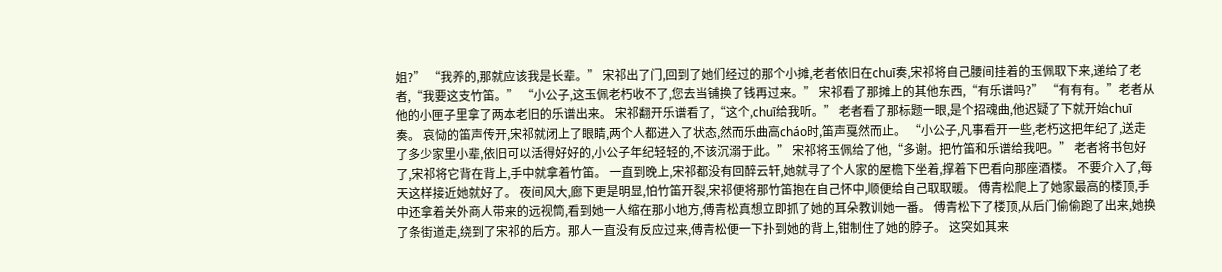姐?” “我养的,那就应该我是长辈。” 宋祁出了门,回到了她们经过的那个小摊,老者依旧在chuī奏,宋祁将自己腰间挂着的玉佩取下来,递给了老者,“我要这支竹笛。” “小公子,这玉佩老朽收不了,您去当铺换了钱再过来。” 宋祁看了那摊上的其他东西,“有乐谱吗?” “有有有。”老者从他的小匣子里拿了两本老旧的乐谱出来。 宋祁翻开乐谱看了,“这个,chuī给我听。” 老者看了那标题一眼,是个招魂曲,他迟疑了下就开始chuī奏。 哀恸的笛声传开,宋祁就闭上了眼睛,两个人都进入了状态,然而乐曲高cháo时,笛声戛然而止。 “小公子,凡事看开一些,老朽这把年纪了,送走了多少家里小辈,依旧可以活得好好的,小公子年纪轻轻的,不该沉溺于此。” 宋祁将玉佩给了他,“多谢。把竹笛和乐谱给我吧。” 老者将书包好了,宋祁将它背在背上,手中就拿着竹笛。 一直到晚上,宋祁都没有回醉云轩,她就寻了个人家的屋檐下坐着,撑着下巴看向那座酒楼。 不要介入了,每天这样接近她就好了。 夜间风大,廊下更是明显,怕竹笛开裂,宋祁便将那竹笛抱在自己怀中,顺便给自己取取暖。 傅青松爬上了她家最高的楼顶,手中还拿着关外商人带来的远视筒,看到她一人缩在那小地方,傅青松真想立即抓了她的耳朵教训她一番。 傅青松下了楼顶,从后门偷偷跑了出来,她换了条街道走,绕到了宋祁的后方。那人一直没有反应过来,傅青松便一下扑到她的背上,钳制住了她的脖子。 这突如其来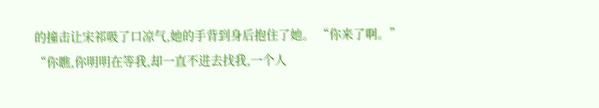的撞击让宋祁吸了口凉气,她的手背到身后抱住了她。 “你来了啊。” “你瞧,你明明在等我,却一直不进去找我,一个人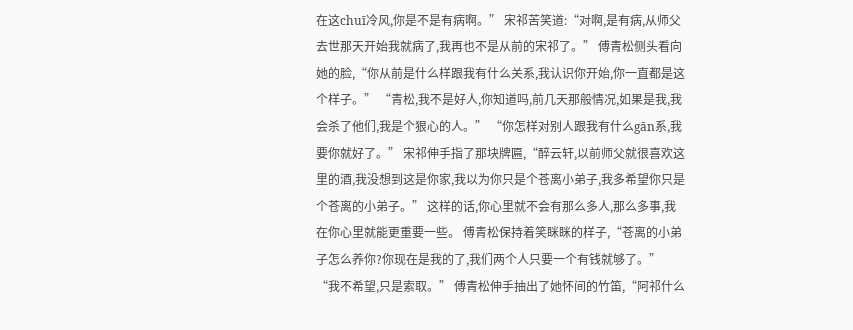在这chuī冷风,你是不是有病啊。” 宋祁苦笑道:“对啊,是有病,从师父去世那天开始我就病了,我再也不是从前的宋祁了。” 傅青松侧头看向她的脸,“你从前是什么样跟我有什么关系,我认识你开始,你一直都是这个样子。” “青松,我不是好人,你知道吗,前几天那般情况,如果是我,我会杀了他们,我是个狠心的人。” “你怎样对别人跟我有什么gān系,我要你就好了。” 宋祁伸手指了那块牌匾,“醉云轩,以前师父就很喜欢这里的酒,我没想到这是你家,我以为你只是个苍离小弟子,我多希望你只是个苍离的小弟子。” 这样的话,你心里就不会有那么多人,那么多事,我在你心里就能更重要一些。 傅青松保持着笑眯眯的样子,“苍离的小弟子怎么养你?你现在是我的了,我们两个人只要一个有钱就够了。” “我不希望,只是索取。” 傅青松伸手抽出了她怀间的竹笛,“阿祁什么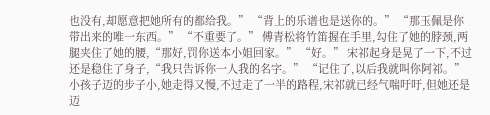也没有,却愿意把她所有的都给我。” “背上的乐谱也是送你的。” “那玉佩是你带出来的唯一东西。” “不重要了。” 傅青松将竹笛握在手里,勾住了她的脖颈,两腿夹住了她的腰,“那好,罚你送本小姐回家。” “好。” 宋祁起身是晃了一下,不过还是稳住了身子,“我只告诉你一人我的名字。” “记住了,以后我就叫你阿祁。” 小孩子迈的步子小,她走得又慢,不过走了一半的路程,宋祁就已经气喘吁吁,但她还是迈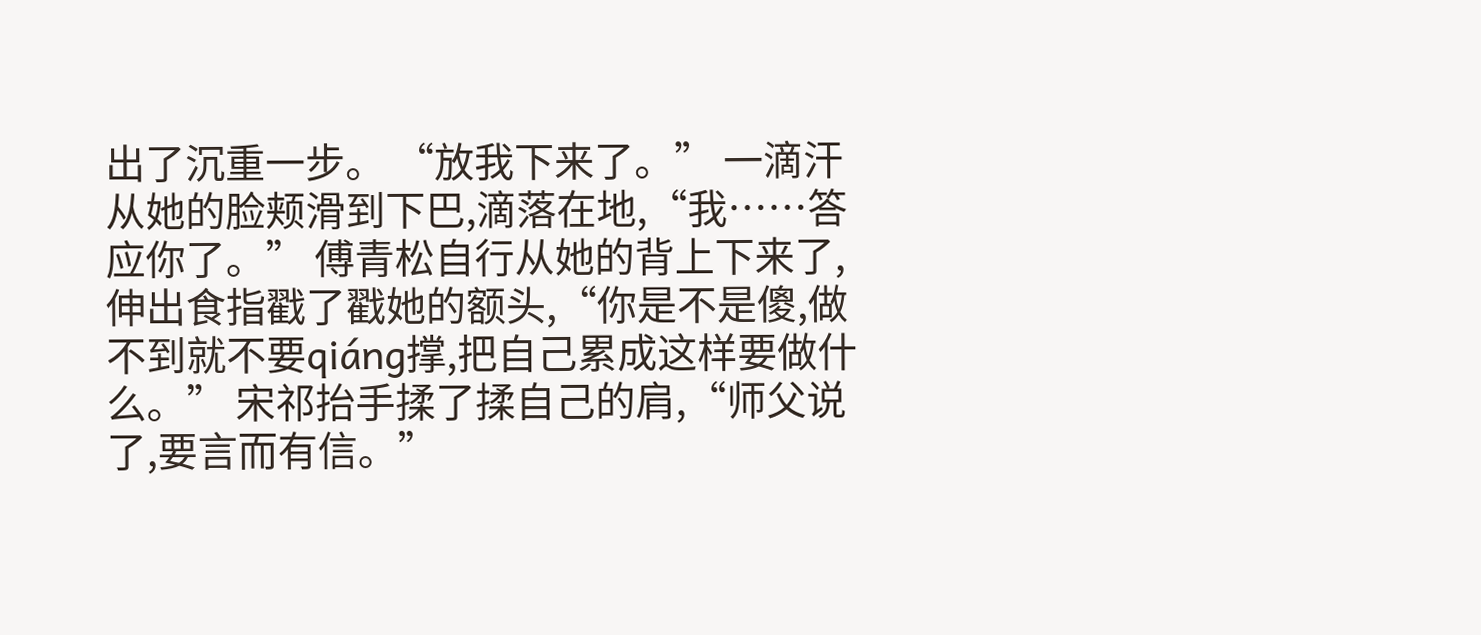出了沉重一步。 “放我下来了。” 一滴汗从她的脸颊滑到下巴,滴落在地,“我……答应你了。” 傅青松自行从她的背上下来了,伸出食指戳了戳她的额头,“你是不是傻,做不到就不要qiáng撑,把自己累成这样要做什么。” 宋祁抬手揉了揉自己的肩,“师父说了,要言而有信。”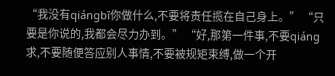“我没有qiángbī你做什么,不要将责任揽在自己身上。” “只要是你说的,我都会尽力办到。” “好,那第一件事,不要qiáng求,不要随便答应别人事情,不要被规矩束缚,做一个开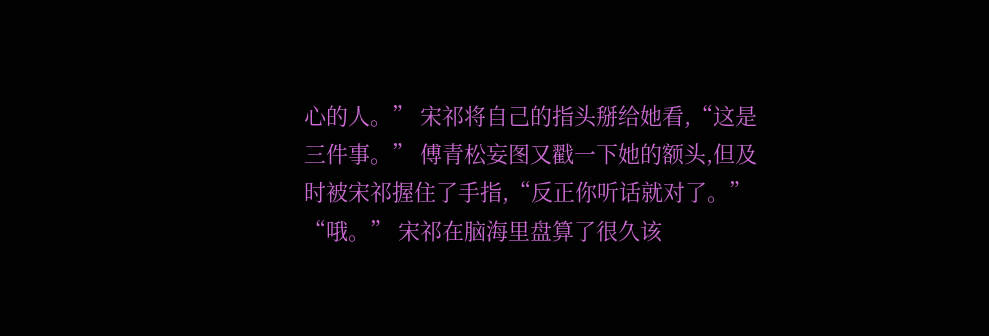心的人。” 宋祁将自己的指头掰给她看,“这是三件事。” 傅青松妄图又戳一下她的额头,但及时被宋祁握住了手指,“反正你听话就对了。” “哦。” 宋祁在脑海里盘算了很久该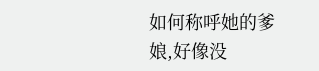如何称呼她的爹娘,好像没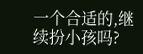一个合适的,继续扮小孩吗?